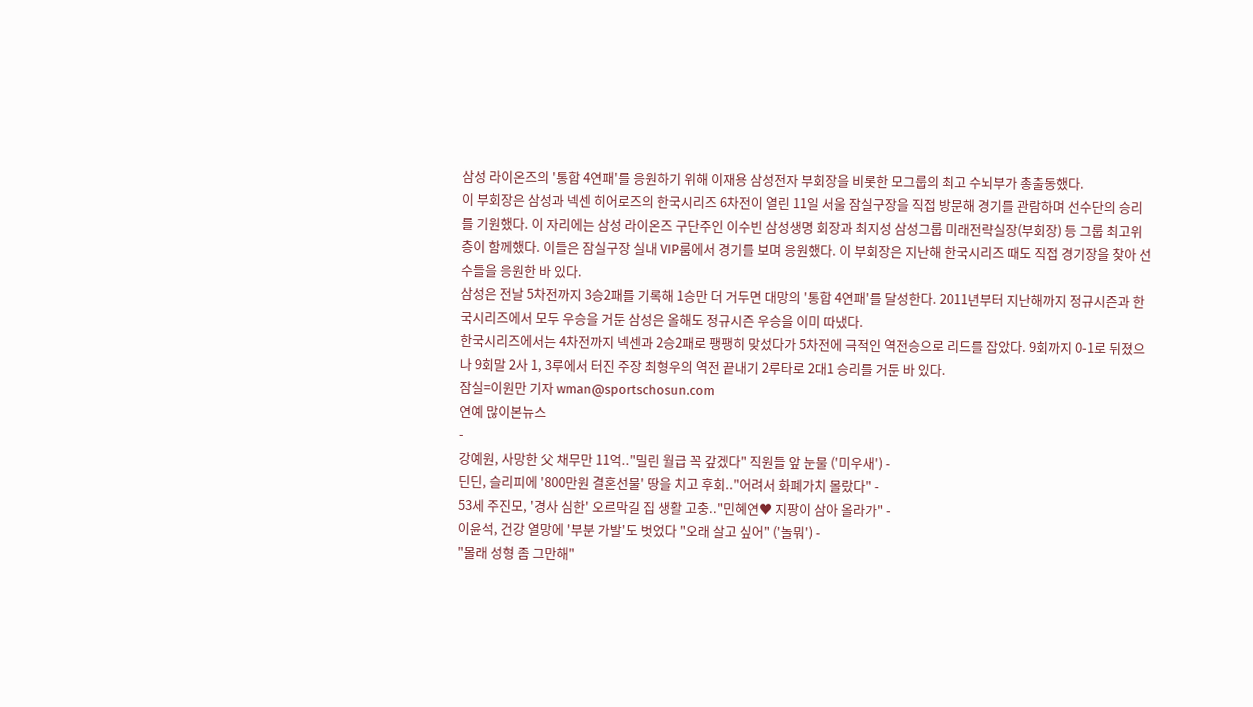삼성 라이온즈의 '통합 4연패'를 응원하기 위해 이재용 삼성전자 부회장을 비롯한 모그룹의 최고 수뇌부가 총출동했다.
이 부회장은 삼성과 넥센 히어로즈의 한국시리즈 6차전이 열린 11일 서울 잠실구장을 직접 방문해 경기를 관람하며 선수단의 승리를 기원했다. 이 자리에는 삼성 라이온즈 구단주인 이수빈 삼성생명 회장과 최지성 삼성그룹 미래전략실장(부회장) 등 그룹 최고위층이 함께했다. 이들은 잠실구장 실내 VIP룸에서 경기를 보며 응원했다. 이 부회장은 지난해 한국시리즈 때도 직접 경기장을 찾아 선수들을 응원한 바 있다.
삼성은 전날 5차전까지 3승2패를 기록해 1승만 더 거두면 대망의 '통합 4연패'를 달성한다. 2011년부터 지난해까지 정규시즌과 한국시리즈에서 모두 우승을 거둔 삼성은 올해도 정규시즌 우승을 이미 따냈다.
한국시리즈에서는 4차전까지 넥센과 2승2패로 팽팽히 맞섰다가 5차전에 극적인 역전승으로 리드를 잡았다. 9회까지 0-1로 뒤졌으나 9회말 2사 1, 3루에서 터진 주장 최형우의 역전 끝내기 2루타로 2대1 승리를 거둔 바 있다.
잠실=이원만 기자 wman@sportschosun.com
연예 많이본뉴스
-
강예원, 사망한 父 채무만 11억.."밀린 월급 꼭 갚겠다" 직원들 앞 눈물 ('미우새') -
딘딘, 슬리피에 '800만원 결혼선물' 땅을 치고 후회.."어려서 화폐가치 몰랐다" -
53세 주진모, '경사 심한' 오르막길 집 생활 고충.."민혜연♥ 지팡이 삼아 올라가" -
이윤석, 건강 열망에 '부분 가발'도 벗었다 "오래 살고 싶어" ('놀뭐') -
"몰래 성형 좀 그만해"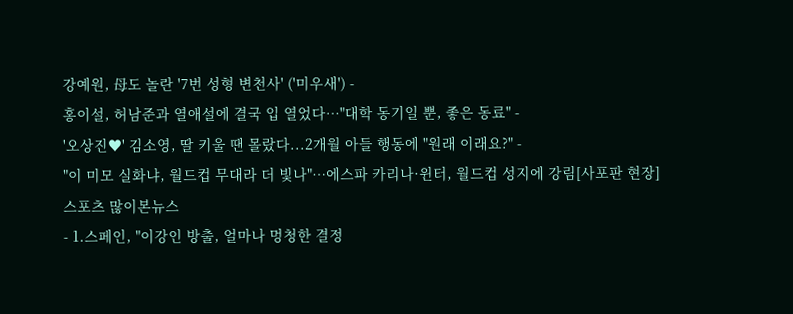강예원, 母도 놀란 '7번 성형 변천사' ('미우새') -
홍이설, 허남준과 열애설에 결국 입 열었다…"대학 동기일 뿐, 좋은 동료" -
'오상진♥' 김소영, 딸 키울 땐 몰랐다...2개월 아들 행동에 "원래 이래요?" -
"이 미모 실화냐, 월드컵 무대라 더 빛나"…에스파 카리나·윈터, 월드컵 성지에 강림[사포판 현장]
스포츠 많이본뉴스
- 1.스페인, "이강인 방출, 얼마나 멍청한 결정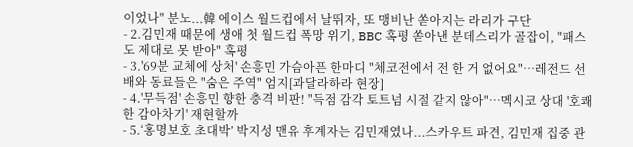이었나" 분노...韓 에이스 월드컵에서 날뛰자, 또 맹비난 쏟아지는 라리가 구단
- 2.김민재 때문에 생애 첫 월드컵 폭망 위기, BBC 혹평 쏟아낸 분데스리가 골잡이, "패스도 제대로 못 받아" 혹평
- 3.'69분 교체에 상처' 손흥민 가슴아픈 한마디 "체코전에서 전 한 거 없어요"…레전드 선배와 동료들은 "숨은 주역" 엄지[과달라하라 현장]
- 4.'무득점' 손흥민 향한 충격 비판! "득점 감각 토트넘 시절 같지 않아"…멕시코 상대 '호쾌한 감아차기' 재현할까
- 5.‘홍명보호 초대박’ 박지성 맨유 후계자는 김민재였나...스카우트 파견, 김민재 집중 관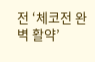전 ‘체코전 완벽 활약’